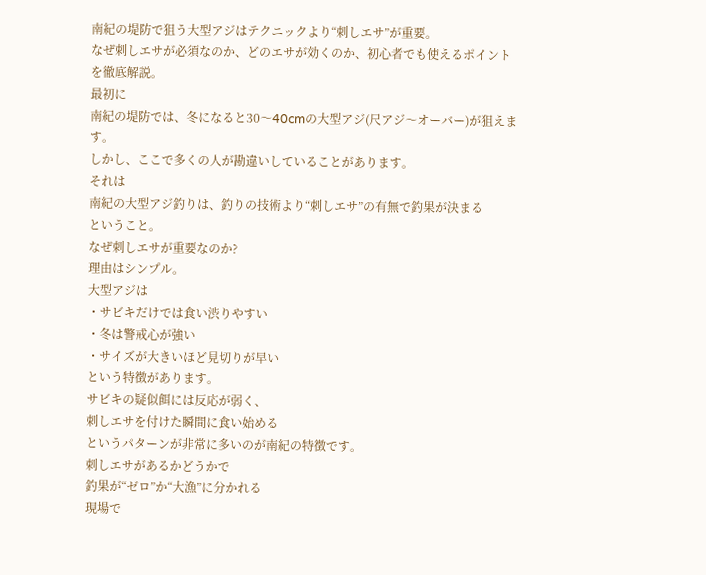南紀の堤防で狙う大型アジはテクニックより“刺しエサ”が重要。
なぜ刺しエサが必須なのか、どのエサが効くのか、初心者でも使えるポイントを徹底解説。
最初に
南紀の堤防では、冬になると30〜40cmの大型アジ(尺アジ〜オーバー)が狙えます。
しかし、ここで多くの人が勘違いしていることがあります。
それは
南紀の大型アジ釣りは、釣りの技術より“刺しエサ”の有無で釣果が決まる
ということ。
なぜ刺しエサが重要なのか?
理由はシンプル。
大型アジは
・サビキだけでは食い渋りやすい
・冬は警戒心が強い
・サイズが大きいほど見切りが早い
という特徴があります。
サビキの疑似餌には反応が弱く、
刺しエサを付けた瞬間に食い始める
というパターンが非常に多いのが南紀の特徴です。
刺しエサがあるかどうかで
釣果が“ゼロ”か“大漁”に分かれる
現場で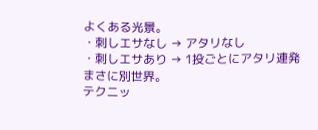よくある光景。
・刺しエサなし → アタリなし
・刺しエサあり → 1投ごとにアタリ連発
まさに別世界。
テクニッ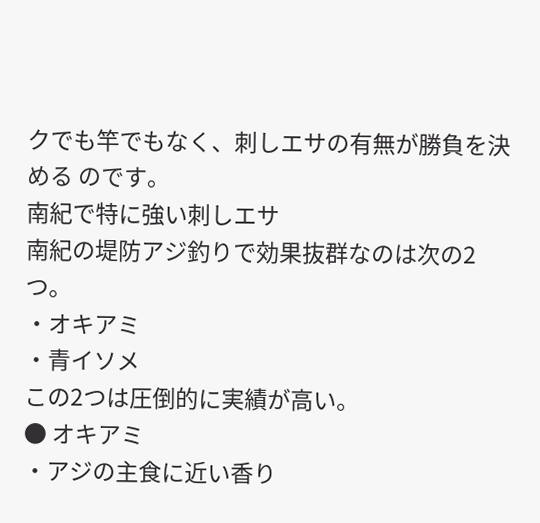クでも竿でもなく、刺しエサの有無が勝負を決める のです。
南紀で特に強い刺しエサ
南紀の堤防アジ釣りで効果抜群なのは次の2つ。
・オキアミ
・青イソメ
この2つは圧倒的に実績が高い。
● オキアミ
・アジの主食に近い香り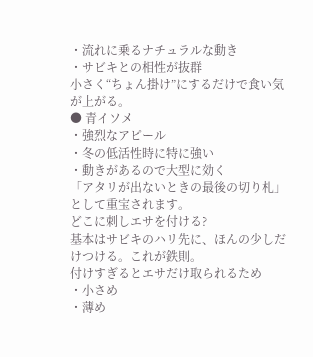・流れに乗るナチュラルな動き
・サビキとの相性が抜群
小さく“ちょん掛け”にするだけで食い気が上がる。
● 青イソメ
・強烈なアピール
・冬の低活性時に特に強い
・動きがあるので大型に効く
「アタリが出ないときの最後の切り札」として重宝されます。
どこに刺しエサを付ける?
基本はサビキのハリ先に、ほんの少しだけつける。これが鉄則。
付けすぎるとエサだけ取られるため
・小さめ
・薄め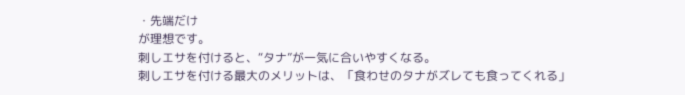・先端だけ
が理想です。
刺しエサを付けると、“タナ”が一気に合いやすくなる。
刺しエサを付ける最大のメリットは、「食わせのタナがズレても食ってくれる」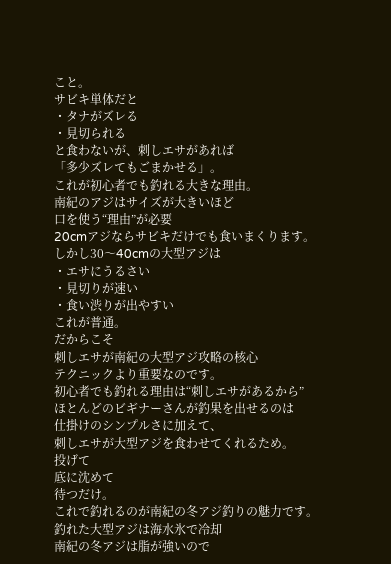こと。
サビキ単体だと
・タナがズレる
・見切られる
と食わないが、刺しエサがあれば
「多少ズレてもごまかせる」。
これが初心者でも釣れる大きな理由。
南紀のアジはサイズが大きいほど
口を使う“理由”が必要
20cmアジならサビキだけでも食いまくります。
しかし30〜40cmの大型アジは
・エサにうるさい
・見切りが速い
・食い渋りが出やすい
これが普通。
だからこそ
刺しエサが南紀の大型アジ攻略の核心
テクニックより重要なのです。
初心者でも釣れる理由は“刺しエサがあるから”
ほとんどのビギナーさんが釣果を出せるのは
仕掛けのシンプルさに加えて、
刺しエサが大型アジを食わせてくれるため。
投げて
底に沈めて
待つだけ。
これで釣れるのが南紀の冬アジ釣りの魅力です。
釣れた大型アジは海水氷で冷却
南紀の冬アジは脂が強いので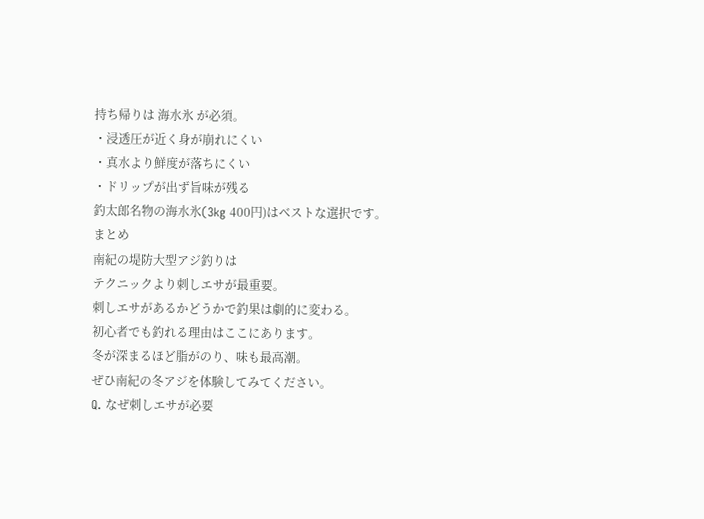持ち帰りは 海水氷 が必須。
・浸透圧が近く身が崩れにくい
・真水より鮮度が落ちにくい
・ドリップが出ず旨味が残る
釣太郎名物の海水氷(3kg 400円)はベストな選択です。
まとめ
南紀の堤防大型アジ釣りは
テクニックより刺しエサが最重要。
刺しエサがあるかどうかで釣果は劇的に変わる。
初心者でも釣れる理由はここにあります。
冬が深まるほど脂がのり、味も最高潮。
ぜひ南紀の冬アジを体験してみてください。
Q. なぜ刺しエサが必要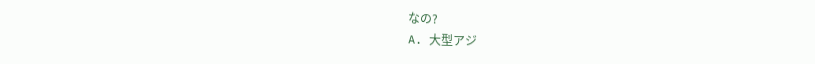なの?
A. 大型アジ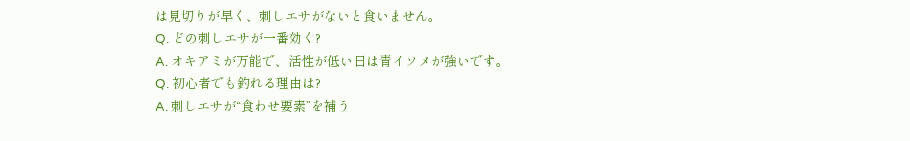は見切りが早く、刺しエサがないと食いません。
Q. どの刺しエサが一番効く?
A. オキアミが万能で、活性が低い日は青イソメが強いです。
Q. 初心者でも釣れる理由は?
A. 刺しエサが“食わせ要素”を補う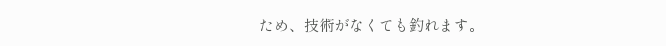ため、技術がなくても釣れます。